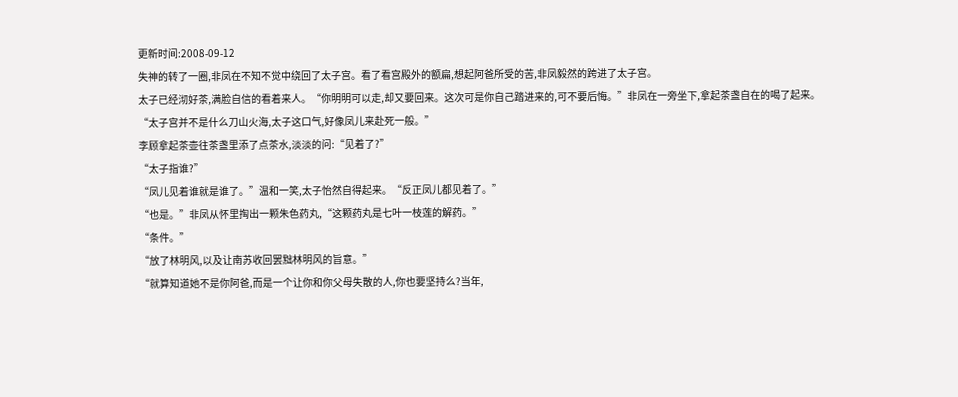更新时间:2008-09-12
失神的转了一圈,非凤在不知不觉中绕回了太子宫。看了看宫殿外的额扁,想起阿爸所受的苦,非凤毅然的跨进了太子宫。
太子已经沏好茶,满脸自信的看着来人。“你明明可以走,却又要回来。这次可是你自己踏进来的,可不要后悔。”非凤在一旁坐下,拿起茶盏自在的喝了起来。
“太子宫并不是什么刀山火海,太子这口气,好像凤儿来赴死一般。”
李顾拿起茶壶往茶盏里添了点茶水,淡淡的问:“见着了?”
“太子指谁?”
“凤儿见着谁就是谁了。”温和一笑,太子怡然自得起来。“反正凤儿都见着了。”
“也是。”非凤从怀里掏出一颗朱色药丸,“这颗药丸是七叶一枝莲的解药。”
“条件。”
“放了林明风,以及让南苏收回罢黜林明风的旨意。”
“就算知道她不是你阿爸,而是一个让你和你父母失散的人,你也要坚持么?当年,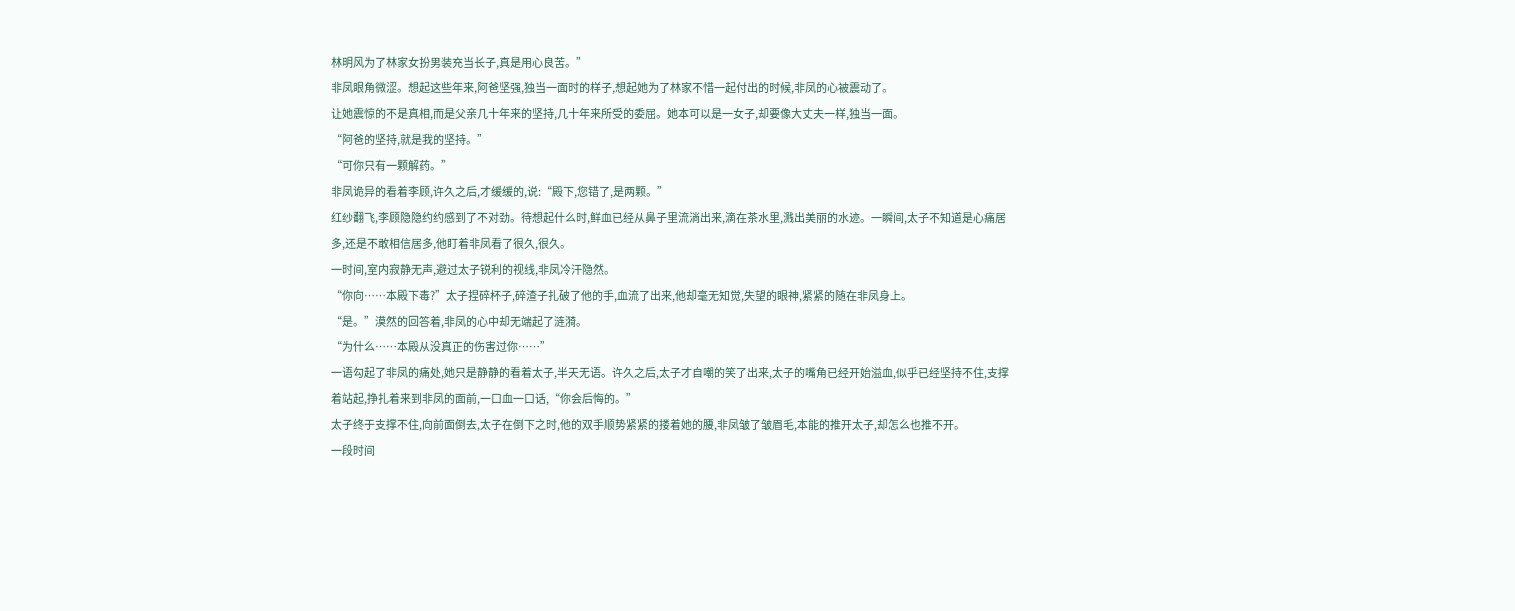林明风为了林家女扮男装充当长子,真是用心良苦。”
非凤眼角微涩。想起这些年来,阿爸坚强,独当一面时的样子,想起她为了林家不惜一起付出的时候,非凤的心被震动了。
让她震惊的不是真相,而是父亲几十年来的坚持,几十年来所受的委屈。她本可以是一女子,却要像大丈夫一样,独当一面。
“阿爸的坚持,就是我的坚持。”
“可你只有一颗解药。”
非凤诡异的看着李顾,许久之后,才缓缓的,说:“殿下,您错了,是两颗。”
红纱翻飞,李顾隐隐约约感到了不对劲。待想起什么时,鲜血已经从鼻子里流淌出来,滴在茶水里,溅出美丽的水迹。一瞬间,太子不知道是心痛居多,还是不敢相信居多,他盯着非凤看了很久,很久。
一时间,室内寂静无声,避过太子锐利的视线,非凤冷汗隐然。
“你向……本殿下毒?”太子捏碎杯子,碎渣子扎破了他的手,血流了出来,他却毫无知觉,失望的眼神,紧紧的随在非凤身上。
“是。”漠然的回答着,非凤的心中却无端起了涟漪。
“为什么……本殿从没真正的伤害过你……”
一语勾起了非凤的痛处,她只是静静的看着太子,半天无语。许久之后,太子才自嘲的笑了出来,太子的嘴角已经开始溢血,似乎已经坚持不住,支撑着站起,挣扎着来到非凤的面前,一口血一口话,“你会后悔的。”
太子终于支撑不住,向前面倒去,太子在倒下之时,他的双手顺势紧紧的搂着她的腰,非凤皱了皱眉毛,本能的推开太子,却怎么也推不开。
一段时间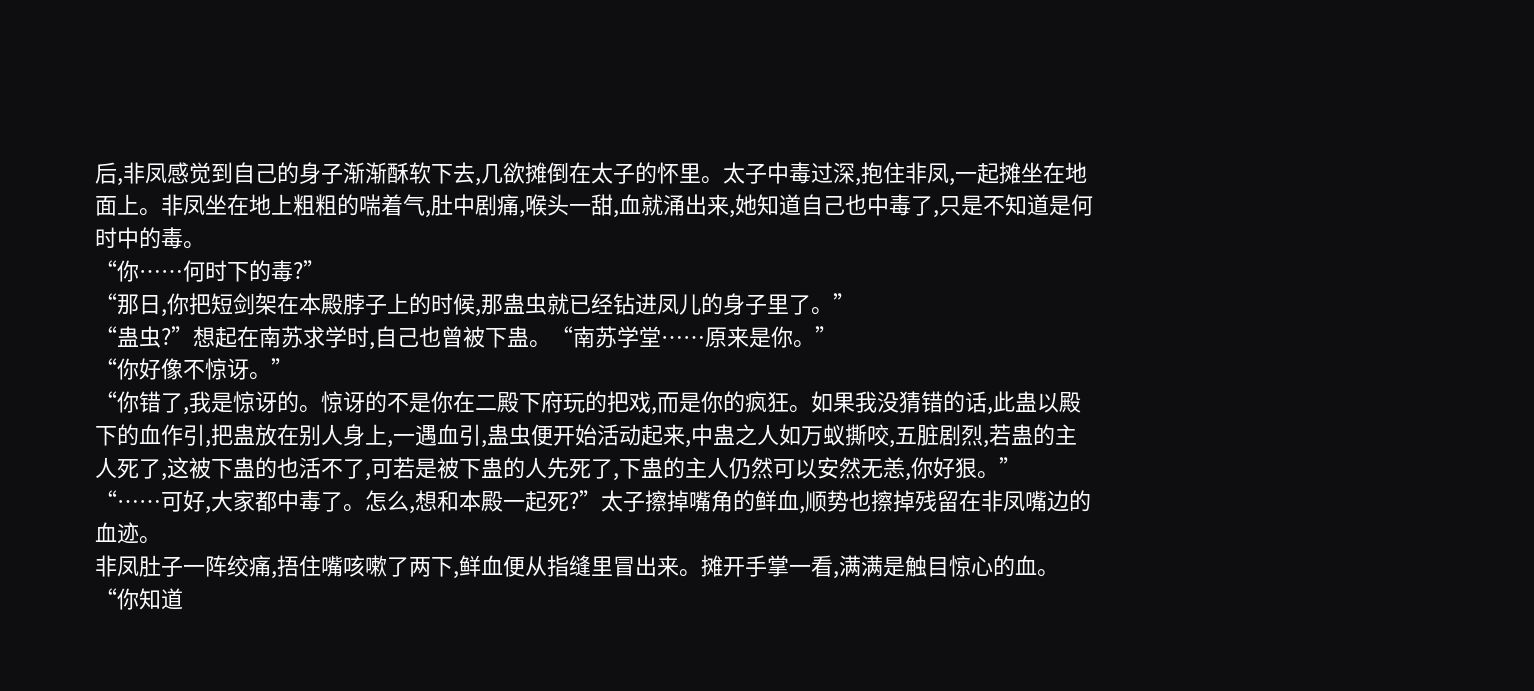后,非凤感觉到自己的身子渐渐酥软下去,几欲摊倒在太子的怀里。太子中毒过深,抱住非凤,一起摊坐在地面上。非凤坐在地上粗粗的喘着气,肚中剧痛,喉头一甜,血就涌出来,她知道自己也中毒了,只是不知道是何时中的毒。
“你……何时下的毒?”
“那日,你把短剑架在本殿脖子上的时候,那蛊虫就已经钻进凤儿的身子里了。”
“蛊虫?”想起在南苏求学时,自己也曾被下蛊。“南苏学堂……原来是你。”
“你好像不惊讶。”
“你错了,我是惊讶的。惊讶的不是你在二殿下府玩的把戏,而是你的疯狂。如果我没猜错的话,此蛊以殿下的血作引,把蛊放在别人身上,一遇血引,蛊虫便开始活动起来,中蛊之人如万蚁撕咬,五脏剧烈,若蛊的主人死了,这被下蛊的也活不了,可若是被下蛊的人先死了,下蛊的主人仍然可以安然无恙,你好狠。”
“……可好,大家都中毒了。怎么,想和本殿一起死?”太子擦掉嘴角的鲜血,顺势也擦掉残留在非凤嘴边的血迹。
非凤肚子一阵绞痛,捂住嘴咳嗽了两下,鲜血便从指缝里冒出来。摊开手掌一看,满满是触目惊心的血。
“你知道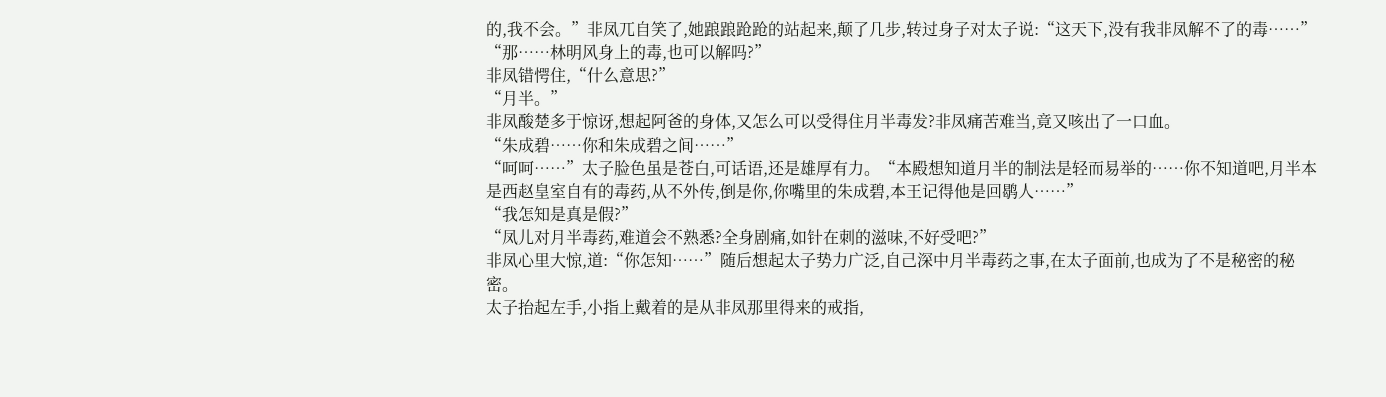的,我不会。”非凤兀自笑了,她踉踉跄跄的站起来,颠了几步,转过身子对太子说:“这天下,没有我非凤解不了的毒……”
“那……林明风身上的毒,也可以解吗?”
非凤错愕住,“什么意思?”
“月半。”
非凤酸楚多于惊讶,想起阿爸的身体,又怎么可以受得住月半毒发?非凤痛苦难当,竟又咳出了一口血。
“朱成碧……你和朱成碧之间……”
“呵呵……”太子脸色虽是苍白,可话语,还是雄厚有力。“本殿想知道月半的制法是轻而易举的……你不知道吧,月半本是西赵皇室自有的毒药,从不外传,倒是你,你嘴里的朱成碧,本王记得他是回鹖人……”
“我怎知是真是假?”
“凤儿对月半毒药,难道会不熟悉?全身剧痛,如针在刺的滋味,不好受吧?”
非凤心里大惊,道:“你怎知……”随后想起太子势力广泛,自己深中月半毒药之事,在太子面前,也成为了不是秘密的秘密。
太子抬起左手,小指上戴着的是从非凤那里得来的戒指,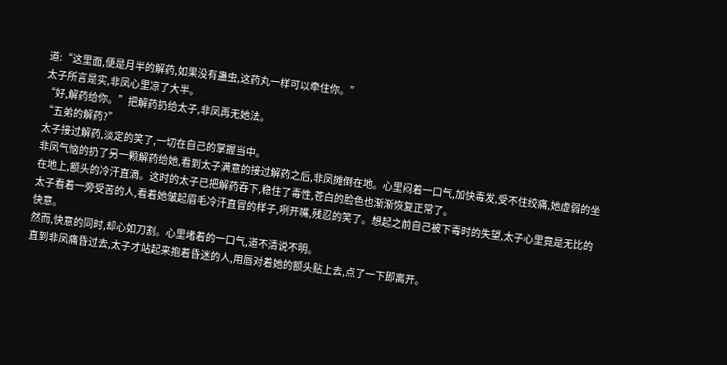道:“这里面,便是月半的解药,如果没有蛊虫,这药丸一样可以牵住你。”
太子所言是实,非凤心里凉了大半。
“好,解药给你。”把解药扔给太子,非凤再无她法。
“五弟的解药?”
太子接过解药,淡定的笑了,一切在自己的掌握当中。
非凤气恼的扔了另一颗解药给她,看到太子满意的接过解药之后,非凤摊倒在地。心里闷着一口气,加快毒发,受不住绞痛,她虚弱的坐在地上,额头的冷汗直滴。这时的太子已把解药吞下,稳住了毒性,苍白的脸色也渐渐恢复正常了。
太子看着一旁受苦的人,看着她皱起眉毛冷汗直冒的样子,咧开嘴,残忍的笑了。想起之前自己被下毒时的失望,太子心里竟是无比的快意。
然而,快意的同时,却心如刀割。心里堵着的一口气,道不清说不明。
直到非凤痛昏过去,太子才站起来抱着昏迷的人,用唇对着她的额头贴上去,点了一下即离开。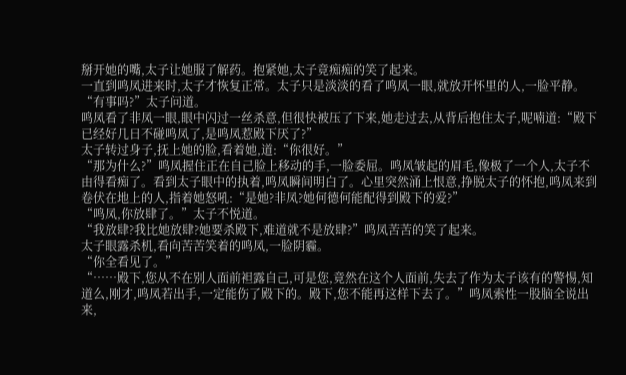掰开她的嘴,太子让她服了解药。抱紧她,太子竟痴痴的笑了起来。
一直到鸣凤进来时,太子才恢复正常。太子只是淡淡的看了鸣凤一眼,就放开怀里的人,一脸平静。
“有事吗?”太子问道。
鸣凤看了非凤一眼,眼中闪过一丝杀意,但很快被压了下来,她走过去,从背后抱住太子,呢喃道:“殿下已经好几日不碰鸣凤了,是鸣凤惹殿下厌了?”
太子转过身子,抚上她的脸,看着她,道:“你很好。”
“那为什么?”鸣凤握住正在自己脸上移动的手,一脸委屈。鸣凤皱起的眉毛,像极了一个人,太子不由得看痴了。看到太子眼中的执着,鸣凤瞬间明白了。心里突然涌上恨意,挣脱太子的怀抱,鸣凤来到卷伏在地上的人,指着她怒吼:“是她?非凤?她何德何能配得到殿下的爱?”
“鸣凤,你放肆了。”太子不悦道。
“我放肆?我比她放肆?她要杀殿下,难道就不是放肆?”鸣凤苦苦的笑了起来。
太子眼露杀机,看向苦苦笑着的鸣凤,一脸阴霾。
“你全看见了。”
“……殿下,您从不在别人面前袒露自己,可是您,竟然在这个人面前,失去了作为太子该有的警惕,知道么,刚才,鸣凤若出手,一定能伤了殿下的。殿下,您不能再这样下去了。”鸣凤索性一股脑全说出来,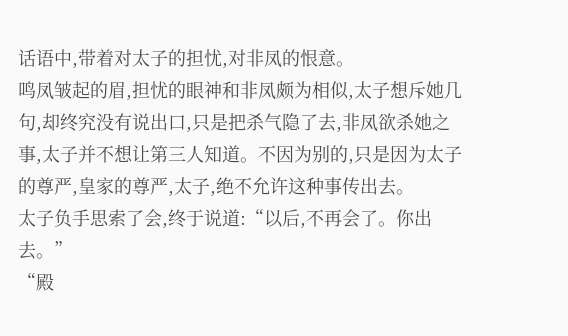话语中,带着对太子的担忧,对非凤的恨意。
鸣凤皱起的眉,担忧的眼神和非凤颇为相似,太子想斥她几句,却终究没有说出口,只是把杀气隐了去,非凤欲杀她之事,太子并不想让第三人知道。不因为别的,只是因为太子的尊严,皇家的尊严,太子,绝不允许这种事传出去。
太子负手思索了会,终于说道:“以后,不再会了。你出去。”
“殿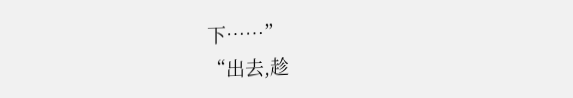下……”
“出去,趁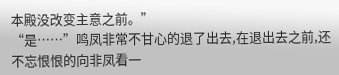本殿没改变主意之前。”
“是……”鸣凤非常不甘心的退了出去,在退出去之前,还不忘恨恨的向非凤看一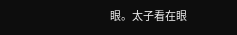眼。太子看在眼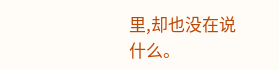里,却也没在说什么。